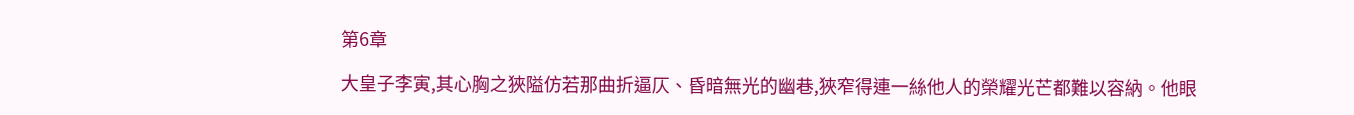第6章

大皇子李寅,其心胸之狹隘仿若那曲折逼仄、昏暗無光的幽巷,狹窄得連一絲他人的榮耀光芒都難以容納。他眼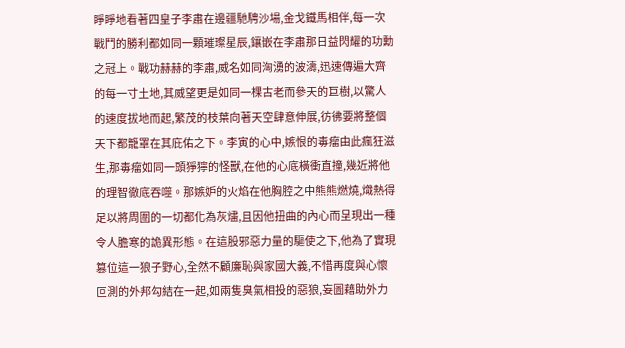睜睜地看著四皇子李肅在邊疆馳騁沙場,金戈鐵馬相伴,每一次戰鬥的勝利都如同一顆璀璨星辰,鑲嵌在李肅那日益閃耀的功勳之冠上。戰功赫赫的李肅,威名如同洶湧的波濤,迅速傳遍大齊的每一寸土地,其威望更是如同一棵古老而參天的巨樹,以驚人的速度拔地而起,繁茂的枝葉向著天空肆意伸展,彷彿要將整個天下都籠罩在其庇佑之下。李寅的心中,嫉恨的毒瘤由此瘋狂滋生,那毒瘤如同一頭猙獰的怪獸,在他的心底橫衝直撞,幾近將他的理智徹底吞噬。那嫉妒的火焰在他胸腔之中熊熊燃燒,熾熱得足以將周圍的一切都化為灰燼,且因他扭曲的內心而呈現出一種令人膽寒的詭異形態。在這股邪惡力量的驅使之下,他為了實現篡位這一狼子野心,全然不顧廉恥與家國大義,不惜再度與心懷叵測的外邦勾結在一起,如兩隻臭氣相投的惡狼,妄圖藉助外力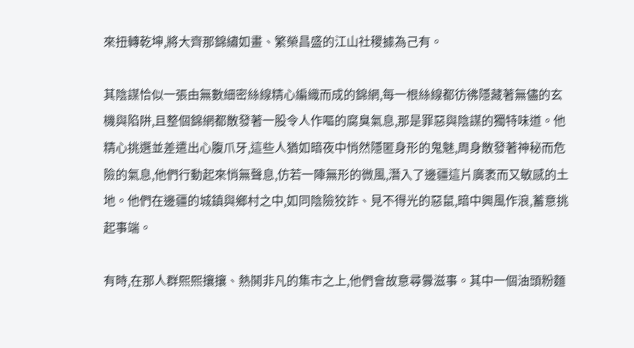來扭轉乾坤,將大齊那錦繡如畫、繁榮昌盛的江山社稷據為己有。

其陰謀恰似一張由無數細密絲線精心編織而成的錦網,每一根絲線都彷彿隱藏著無儘的玄機與陷阱,且整個錦網都散發著一股令人作嘔的腐臭氣息,那是罪惡與陰謀的獨特味道。他精心挑選並差遣出心腹爪牙,這些人猶如暗夜中悄然隱匿身形的鬼魅,周身散發著神秘而危險的氣息,他們行動起來悄無聲息,仿若一陣無形的微風,潛入了邊疆這片廣袤而又敏感的土地。他們在邊疆的城鎮與鄉村之中,如同陰險狡詐、見不得光的惡鼠,暗中興風作浪,蓄意挑起事端。

有時,在那人群熙熙攘攘、熱鬨非凡的集市之上,他們會故意尋釁滋事。其中一個油頭粉麵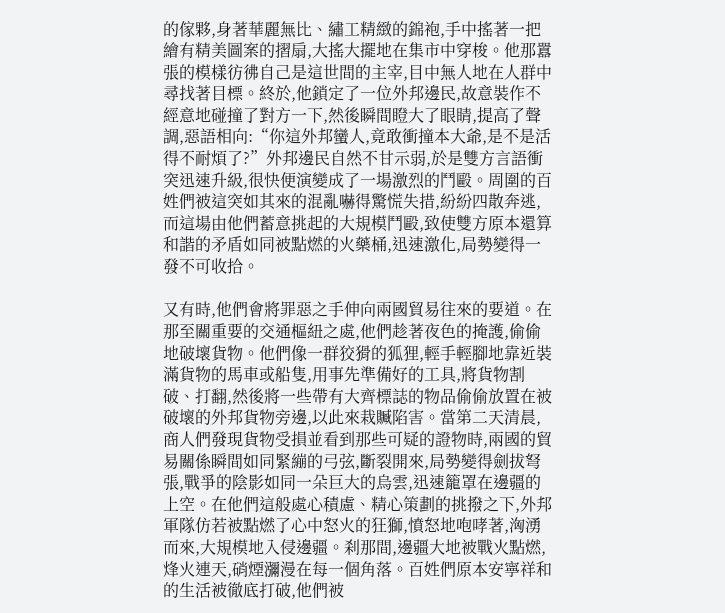的傢夥,身著華麗無比、繡工精緻的錦袍,手中搖著一把繪有精美圖案的摺扇,大搖大擺地在集市中穿梭。他那囂張的模樣彷彿自己是這世間的主宰,目中無人地在人群中尋找著目標。終於,他鎖定了一位外邦邊民,故意裝作不經意地碰撞了對方一下,然後瞬間瞪大了眼睛,提高了聲調,惡語相向:“你這外邦蠻人,竟敢衝撞本大爺,是不是活得不耐煩了?”外邦邊民自然不甘示弱,於是雙方言語衝突迅速升級,很快便演變成了一場激烈的鬥毆。周圍的百姓們被這突如其來的混亂嚇得驚慌失措,紛紛四散奔逃,而這場由他們蓄意挑起的大規模鬥毆,致使雙方原本還算和諧的矛盾如同被點燃的火藥桶,迅速激化,局勢變得一發不可收拾。

又有時,他們會將罪惡之手伸向兩國貿易往來的要道。在那至關重要的交通樞紐之處,他們趁著夜色的掩護,偷偷地破壞貨物。他們像一群狡猾的狐狸,輕手輕腳地靠近裝滿貨物的馬車或船隻,用事先準備好的工具,將貨物割破、打翻,然後將一些帶有大齊標誌的物品偷偷放置在被破壞的外邦貨物旁邊,以此來栽贓陷害。當第二天清晨,商人們發現貨物受損並看到那些可疑的證物時,兩國的貿易關係瞬間如同緊繃的弓弦,斷裂開來,局勢變得劍拔弩張,戰爭的陰影如同一朵巨大的烏雲,迅速籠罩在邊疆的上空。在他們這般處心積慮、精心策劃的挑撥之下,外邦軍隊仿若被點燃了心中怒火的狂獅,憤怒地咆哮著,洶湧而來,大規模地入侵邊疆。刹那間,邊疆大地被戰火點燃,烽火連天,硝煙瀰漫在每一個角落。百姓們原本安寧祥和的生活被徹底打破,他們被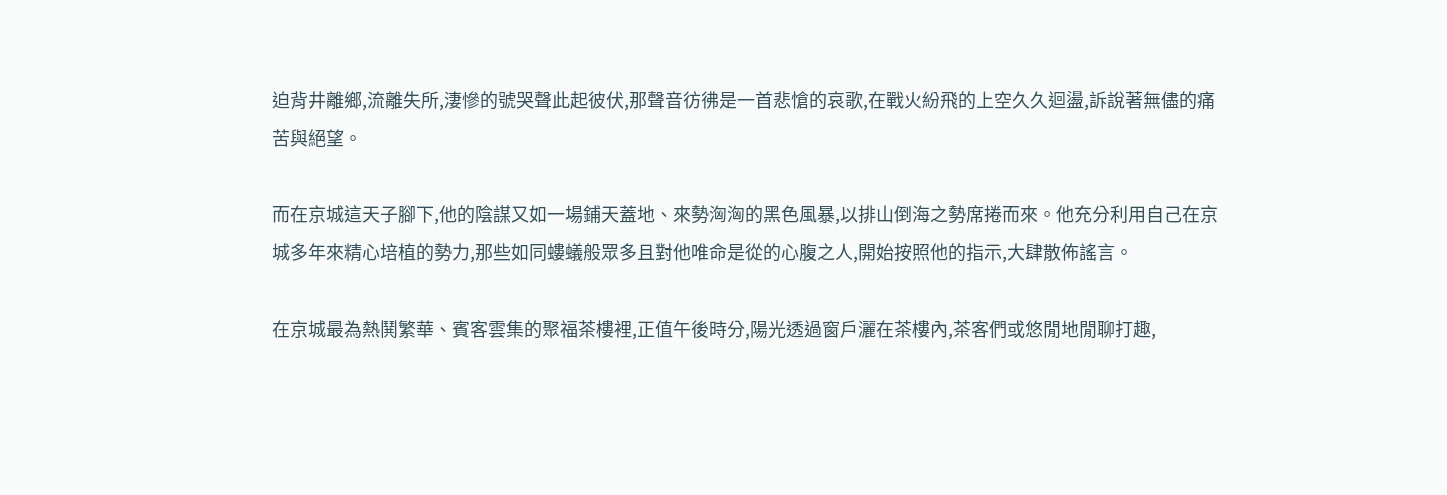迫背井離鄉,流離失所,淒慘的號哭聲此起彼伏,那聲音彷彿是一首悲愴的哀歌,在戰火紛飛的上空久久迴盪,訴說著無儘的痛苦與絕望。

而在京城這天子腳下,他的陰謀又如一場鋪天蓋地、來勢洶洶的黑色風暴,以排山倒海之勢席捲而來。他充分利用自己在京城多年來精心培植的勢力,那些如同螻蟻般眾多且對他唯命是從的心腹之人,開始按照他的指示,大肆散佈謠言。

在京城最為熱鬨繁華、賓客雲集的聚福茶樓裡,正值午後時分,陽光透過窗戶灑在茶樓內,茶客們或悠閒地閒聊打趣,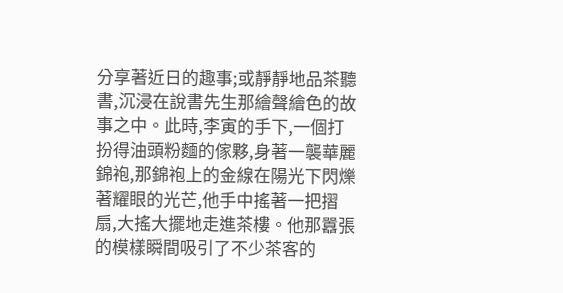分享著近日的趣事;或靜靜地品茶聽書,沉浸在說書先生那繪聲繪色的故事之中。此時,李寅的手下,一個打扮得油頭粉麵的傢夥,身著一襲華麗錦袍,那錦袍上的金線在陽光下閃爍著耀眼的光芒,他手中搖著一把摺扇,大搖大擺地走進茶樓。他那囂張的模樣瞬間吸引了不少茶客的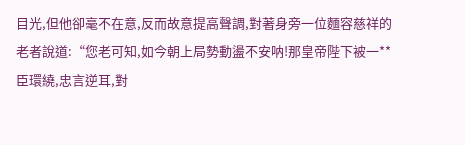目光,但他卻毫不在意,反而故意提高聲調,對著身旁一位麵容慈祥的老者說道:“您老可知,如今朝上局勢動盪不安呐!那皇帝陛下被一**臣環繞,忠言逆耳,對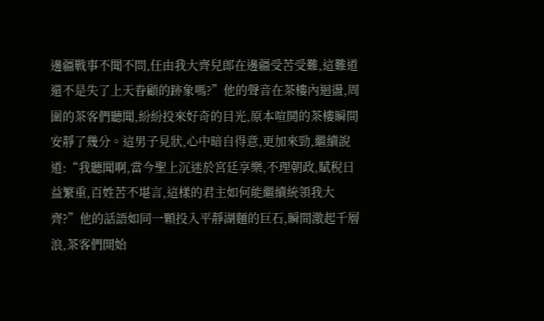邊疆戰事不聞不問,任由我大齊兒郎在邊疆受苦受難,這難道還不是失了上天眷顧的跡象嗎?”他的聲音在茶樓內迴盪,周圍的茶客們聽聞,紛紛投來好奇的目光,原本喧鬨的茶樓瞬間安靜了幾分。這男子見狀,心中暗自得意,更加來勁,繼續說道:“我聽聞啊,當今聖上沉迷於宮廷享樂,不理朝政,賦稅日益繁重,百姓苦不堪言,這樣的君主如何能繼續統領我大齊?”他的話語如同一顆投入平靜湖麵的巨石,瞬間激起千層浪,茶客們開始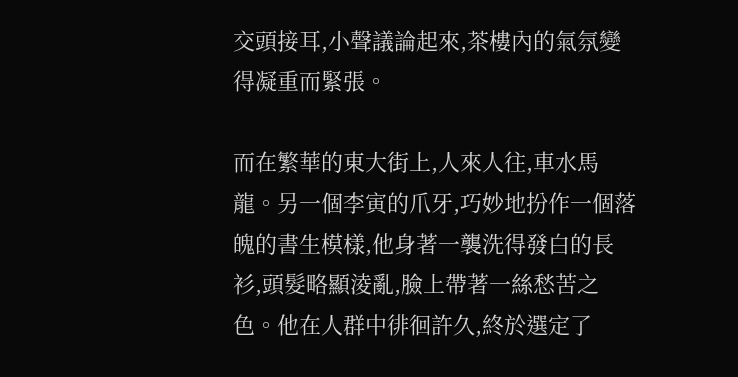交頭接耳,小聲議論起來,茶樓內的氣氛變得凝重而緊張。

而在繁華的東大街上,人來人往,車水馬龍。另一個李寅的爪牙,巧妙地扮作一個落魄的書生模樣,他身著一襲洗得發白的長衫,頭髮略顯淩亂,臉上帶著一絲愁苦之色。他在人群中徘徊許久,終於選定了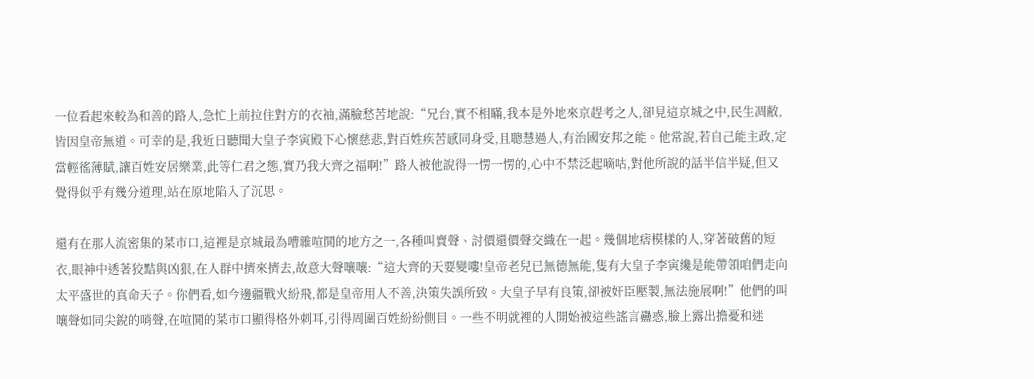一位看起來較為和善的路人,急忙上前拉住對方的衣袖,滿臉愁苦地說:“兄台,實不相瞞,我本是外地來京趕考之人,卻見這京城之中,民生凋敝,皆因皇帝無道。可幸的是,我近日聽聞大皇子李寅殿下心懷慈悲,對百姓疾苦感同身受,且聰慧過人,有治國安邦之能。他常說,若自己能主政,定當輕徭薄賦,讓百姓安居樂業,此等仁君之態,實乃我大齊之福啊!”路人被他說得一愣一愣的,心中不禁泛起嘀咕,對他所說的話半信半疑,但又覺得似乎有幾分道理,站在原地陷入了沉思。

還有在那人流密集的菜市口,這裡是京城最為嘈雜喧鬨的地方之一,各種叫賣聲、討價還價聲交織在一起。幾個地痞模樣的人,穿著破舊的短衣,眼神中透著狡黠與凶狠,在人群中擠來擠去,故意大聲嚷嚷:“這大齊的天要變嘍!皇帝老兒已無德無能,隻有大皇子李寅纔是能帶領咱們走向太平盛世的真命天子。你們看,如今邊疆戰火紛飛,都是皇帝用人不善,決策失誤所致。大皇子早有良策,卻被奸臣壓製,無法施展啊!”他們的叫嚷聲如同尖銳的哨聲,在喧鬨的菜市口顯得格外刺耳,引得周圍百姓紛紛側目。一些不明就裡的人開始被這些謠言蠱惑,臉上露出擔憂和迷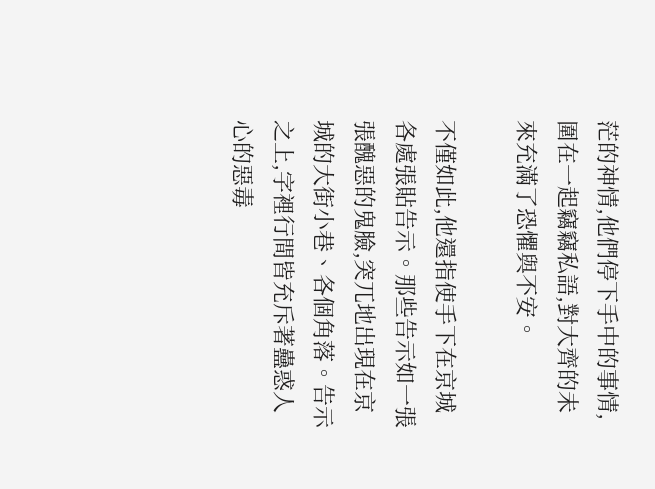茫的神情,他們停下手中的事情,圍在一起竊竊私語,對大齊的未來充滿了恐懼與不安。

不僅如此,他還指使手下在京城各處張貼告示。那些告示如一張張醜惡的鬼臉,突兀地出現在京城的大街小巷、各個角落。告示之上,字裡行間皆充斥著蠱惑人心的惡毒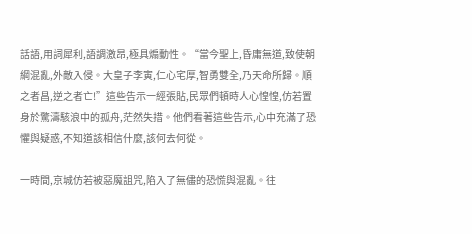話語,用詞犀利,語調激昂,極具煽動性。“當今聖上,昏庸無道,致使朝綱混亂,外敵入侵。大皇子李寅,仁心宅厚,智勇雙全,乃天命所歸。順之者昌,逆之者亡!”這些告示一經張貼,民眾們頓時人心惶惶,仿若置身於驚濤駭浪中的孤舟,茫然失措。他們看著這些告示,心中充滿了恐懼與疑惑,不知道該相信什麼,該何去何從。

一時間,京城仿若被惡魔詛咒,陷入了無儘的恐慌與混亂。往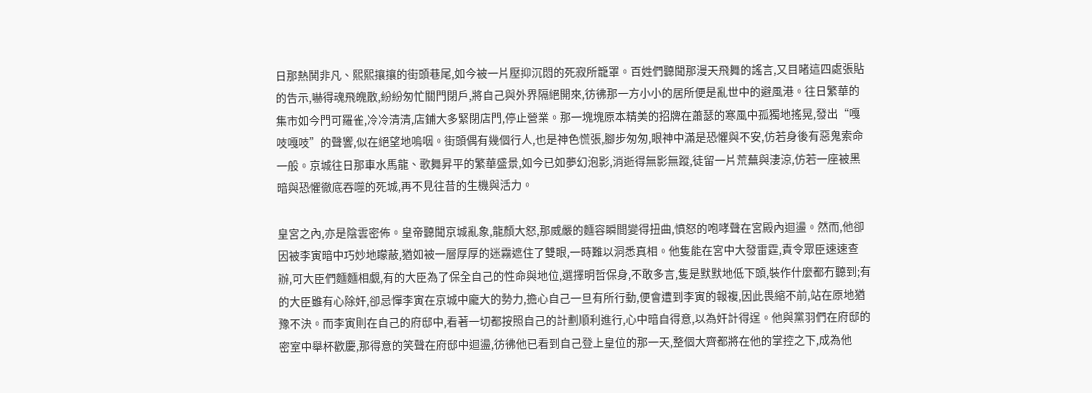日那熱鬨非凡、熙熙攘攘的街頭巷尾,如今被一片壓抑沉悶的死寂所籠罩。百姓們聽聞那漫天飛舞的謠言,又目睹這四處張貼的告示,嚇得魂飛魄散,紛紛匆忙關門閉戶,將自己與外界隔絕開來,彷彿那一方小小的居所便是亂世中的避風港。往日繁華的集市如今門可羅雀,冷冷清清,店鋪大多緊閉店門,停止營業。那一塊塊原本精美的招牌在蕭瑟的寒風中孤獨地搖晃,發出“嘎吱嘎吱”的聲響,似在絕望地嗚咽。街頭偶有幾個行人,也是神色慌張,腳步匆匆,眼神中滿是恐懼與不安,仿若身後有惡鬼索命一般。京城往日那車水馬龍、歌舞昇平的繁華盛景,如今已如夢幻泡影,消逝得無影無蹤,徒留一片荒蕪與淒涼,仿若一座被黑暗與恐懼徹底吞噬的死城,再不見往昔的生機與活力。

皇宮之內,亦是陰雲密佈。皇帝聽聞京城亂象,龍顏大怒,那威嚴的麵容瞬間變得扭曲,憤怒的咆哮聲在宮殿內迴盪。然而,他卻因被李寅暗中巧妙地矇蔽,猶如被一層厚厚的迷霧遮住了雙眼,一時難以洞悉真相。他隻能在宮中大發雷霆,責令眾臣速速查辦,可大臣們麵麵相覷,有的大臣為了保全自己的性命與地位,選擇明哲保身,不敢多言,隻是默默地低下頭,裝作什麼都冇聽到;有的大臣雖有心除奸,卻忌憚李寅在京城中龐大的勢力,擔心自己一旦有所行動,便會遭到李寅的報複,因此畏縮不前,站在原地猶豫不決。而李寅則在自己的府邸中,看著一切都按照自己的計劃順利進行,心中暗自得意,以為奸計得逞。他與黨羽們在府邸的密室中舉杯歡慶,那得意的笑聲在府邸中迴盪,彷彿他已看到自己登上皇位的那一天,整個大齊都將在他的掌控之下,成為他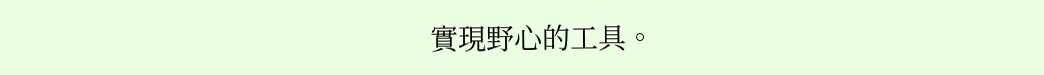實現野心的工具。